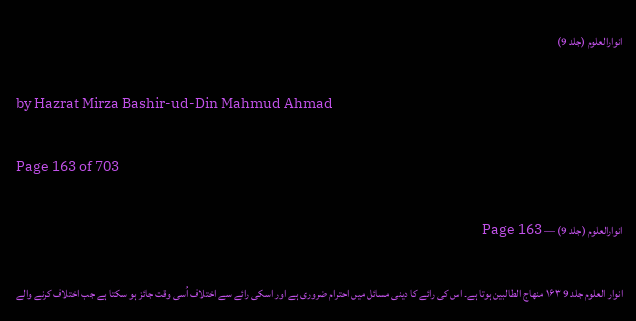انوارالعلوم (جلد 9)

by Hazrat Mirza Bashir-ud-Din Mahmud Ahmad

Page 163 of 703

انوارالعلوم (جلد 9) — Page 163

انوار العلوم جلد 9 ۱۶۳ منهاج الطالبين ہوتا ہے۔ اس کی رائے کا دینی مسائل میں احترام ضروری ہے اور اسکی رائے سے اختلاف اُسی وقت جائز ہو سکتا ہے جب اختلاف کرنے والے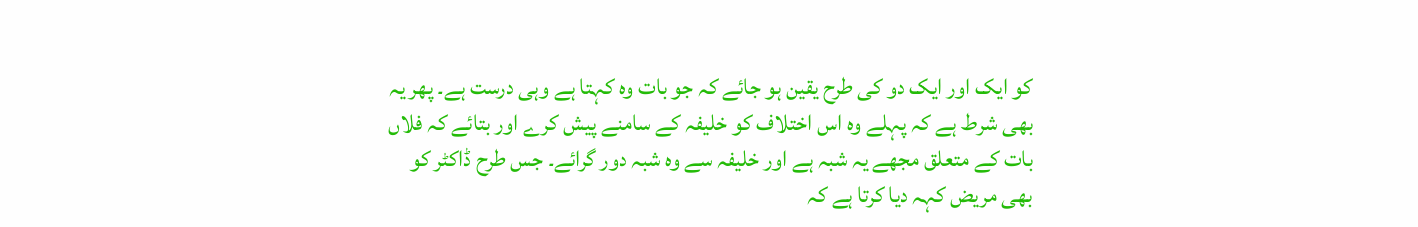کو ایک اور ایک دو کی طرح یقین ہو جائے کہ جو بات وہ کہتا ہے وہی درست ہے۔ پھر یہ بھی شرط ہے کہ پہلے وہ اس اختلاف کو خلیفہ کے سامنے پیش کرے اور بتائے کہ فلاں بات کے متعلق مجھے یہ شبہ ہے اور خلیفہ سے وہ شبہ دور گرائے۔ جس طرح ڈاکٹر کو بھی مریض کہہ دیا کرتا ہے کہ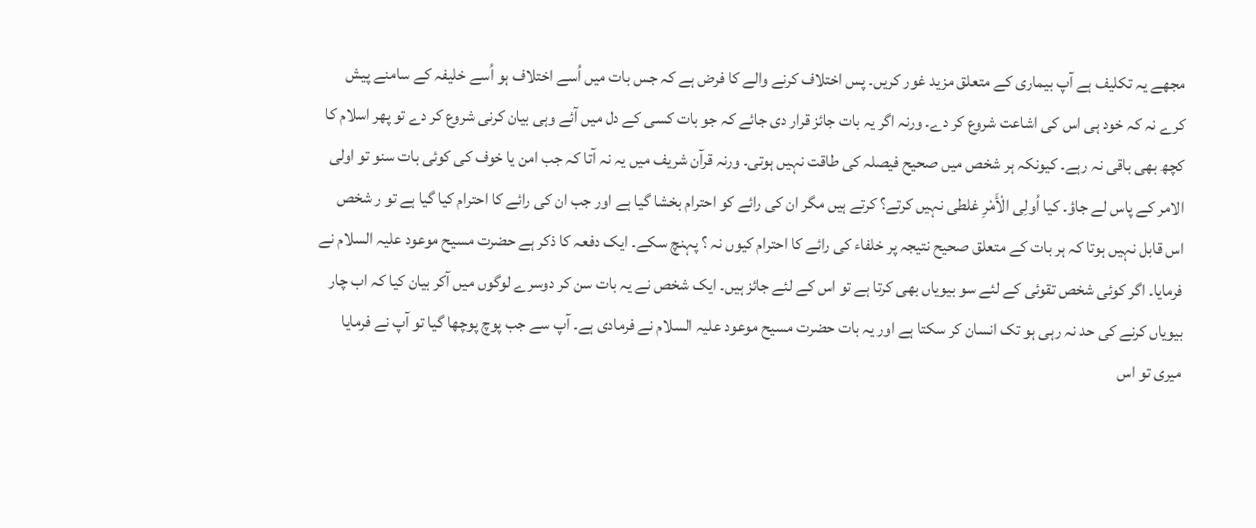مجھے یہ تکلیف ہے آپ بیماری کے متعلق مزید غور کریں۔ پس اختلاف کرنے والے کا فرض ہے کہ جس بات میں اُسے اختلاف ہو اُسے خلیفہ کے سامنے پیش کرے نہ کہ خود ہی اس کی اشاعت شروع کر دے۔ ورنہ اگر یہ بات جائز قرار دی جائے کہ جو بات کسی کے دل میں آئے وہی بیان کرنی شروع کر دے تو پھر اسلام کا کچھ بھی باقی نہ رہے۔ کیونکہ ہر شخص میں صحیح فیصلہ کی طاقت نہیں ہوتی۔ ورنہ قرآن شریف میں یہ نہ آتا کہ جب امن یا خوف کی کوئی بات سنو تو اولی الامر کے پاس لے جاؤ۔ کیا اُولِی الْأَمْرِ غلطی نہیں کرتے؟ کرتے ہیں مگر ان کی رائے کو احترام بخشا گیا ہے اور جب ان کی رائے کا احترام کیا گیا ہے تو ر شخص اس قابل نہیں ہوتا کہ ہر بات کے متعلق صحیح نتیجہ پر خلفاء کی رائے کا احترام کیوں نہ ؟ پہنچ سکے۔ ایک دفعہ کا ذکر ہے حضرت مسیح موعود علیہ السلام نے فرمایا۔ اگر کوئی شخص تقوئی کے لئے سو بیویاں بھی کرتا ہے تو اس کے لئے جائز ہیں۔ ایک شخص نے یہ بات سن کر دوسرے لوگوں میں آکر بیان کیا کہ اب چار بیویاں کرنے کی حد نہ رہی ہو تک انسان کر سکتا ہے اور یہ بات حضرت مسیح موعود علیہ السلام نے فرمادی ہے۔ آپ سے جب پوچ پوچھا گیا تو آپ نے فرمایا میری تو اس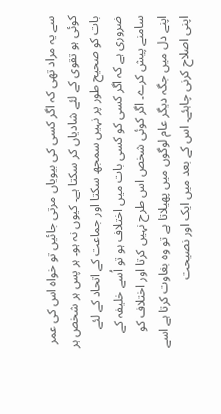سے یہ مراد تھی کہ اگر کسی کی بیویاں مرتی جائیں تو خواہ اس کی عمر کوئی ہو تقوی کے لئے شادیاں کر سکتا ہے۔ کیوں نہ ہو۔ ہر پس ہر شخص ہر بات کو صحیح طور پر نہیں سمجھ سکتا اور جماعت کے اتحاد کے لئے ضروری ہے کہ اگر کسی کو کسی بات میں اختلاف ہو تو اُسے خلیفہ کے سامنے پیش کرے۔ اگر کوئی شخص اس طرح نہیں کرتا اور اختلاف کو اپنے دل میں جگہ دیگر عام لوگوں میں پھیلاتا ہے تو وہ بغاوت کرتا ہے اسے اپنی اصلاح کرنی چاہئے۔ اس کے بعد میں ایک اور نصیحت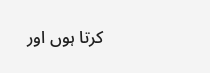کرتا ہوں اور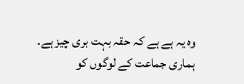وہ یہ ہے ہے کہ حقہ بہت بری چیز ہے۔ ہماری جماعت کے لوگوں کو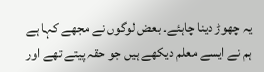یہ چھوڑ دینا چاہئے۔ بعض لوگوں نے مجھے کہا ہے ہم نے ایسے معلم دیکھے ہیں جو حقہ پیتے تھے اور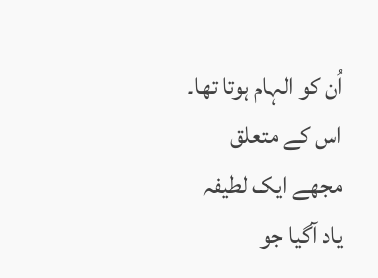اُن کو الہام ہوتا تھا۔ اس کے متعلق مجھے ایک لطیفہ یاد آگیا جو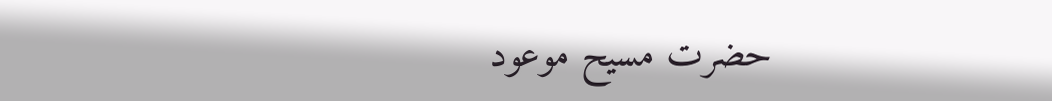حضرت مسیح موعود